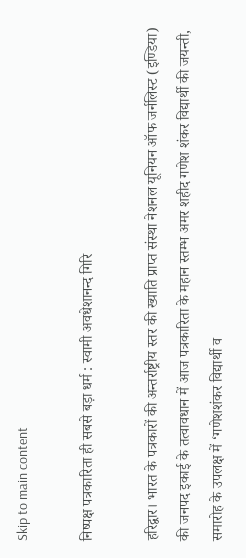Skip to main content

निष्पक्ष पत्रकारिता ही सबसे बड़ा धर्म : स्वामी अवधेशानन्द गिरि

हरिद्वार। भारत के पत्रकारों की अन्तर्राष्ट्रीय स्तर की ख्याति प्राप्त संस्था नेशनल यूनियन ऑफ जर्नलिस्ट (इण्डिया) की जनपद इकाई के तत्वावधान में आज पत्रकारिता के महान स्तम्भ अमर शहीद गणेश शंकर विद्यार्थी की जयन्ती, समारोह के उपलक्ष में ‘गणेशशंकर विद्यार्थी व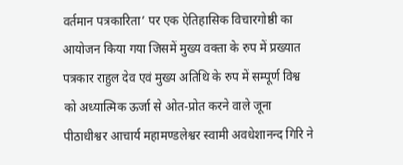वर्तमान पत्रकारिता’ पर एक ऐतिहासिक विचारगोष्ठी का आयोजन किया गया जिसमें मुख्य वक्ता के रुप में प्रख्यात पत्रकार राहुल देव एवं मुख्य अतिथि के रुप में सम्पूर्ण विश्व को अध्यात्मिक ऊर्जा से ओत-प्रोत करने वाले जूना पीठाधीश्वर आचार्य महामण्डलेश्वर स्वामी अवधेशानन्द गिरि ने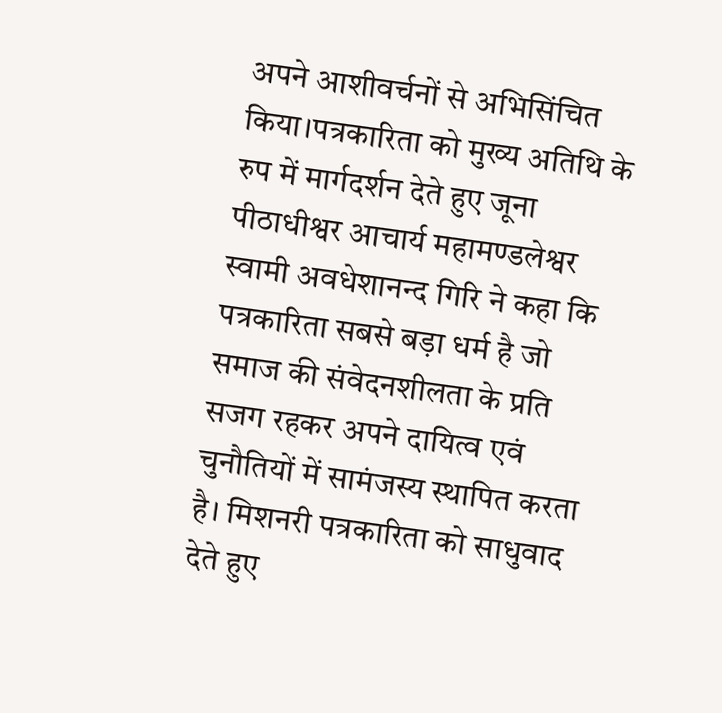अपने आशीवर्चनों से अभिसिंचित किया।पत्रकारिता को मुख्य अतिथि के रुप में मार्गदर्शन देते हुए जूना पीठाधीश्वर आचार्य महामण्डलेश्वर स्वामी अवधेशानन्द गिरि ने कहा कि पत्रकारिता सबसे बड़ा धर्म है जो समाज की संवेदनशीलता के प्रति सजग रहकर अपने दायित्व एवं चुनौतियों में सामंजस्य स्थापित करता है। मिशनरी पत्रकारिता को साधुवाद देते हुए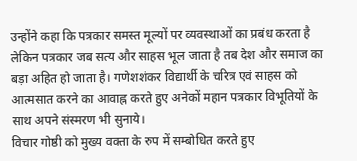उन्होंने कहा कि पत्रकार समस्त मूल्यों पर व्यवस्थाओं का प्रबंध करता है लेकिन पत्रकार जब सत्य और साहस भूल जाता है तब देश और समाज का बड़ा अहित हो जाता है। गणेशशंकर विद्यार्थी के चरित्र एवं साहस को आत्मसात करने का आवाह्न करते हुए अनेकों महान पत्रकार विभूतियों के साथ अपने संस्मरण भी सुनाये।
विचार गोष्ठी को मुख्य वक्ता के रुप में सम्बोधित करते हुए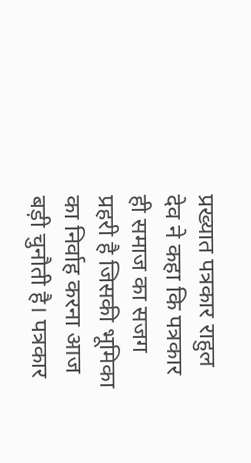प्रख्यात पत्रकार राहुल देव ने कहा कि पत्रकार ही समाज का सजग प्रहरी है जिसकी भूमिका का निर्वाह करना आज बड़ी चुनौती है। पत्रकार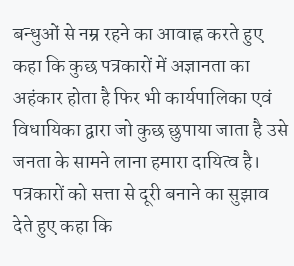बन्धुओं से नम्र रहने का आवाह्न करते हुए कहा कि कुछ पत्रकारों में अज्ञानता का अहंकार होता है फिर भी कार्यपालिका एवं विधायिका द्वारा जो कुछ छुपाया जाता है उसे जनता के सामने लाना हमारा दायित्व है। पत्रकारों को सत्ता से दूरी बनाने का सुझाव देते हुए कहा कि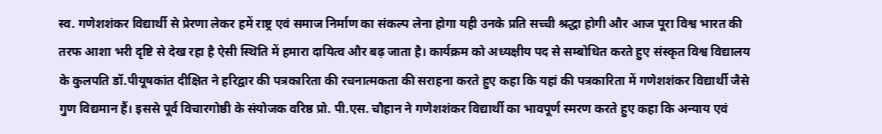स्व. गणेशशंकर विद्यार्थी से प्रेरणा लेकर हमें राष्ट्र एवं समाज निर्माण का संकल्प लेना होगा यही उनके प्रति सच्ची श्रद्धा होगी और आज पूरा विश्व भारत की तरफ आशा भरी दृष्टि से देख रहा है ऐसी स्थिति में हमारा दायित्व और बढ़ जाता है। कार्यक्रम को अध्यक्षीय पद से सम्बोधित करते हुए संस्कृत विश्व विद्यालय के कुलपति डॉ.पीयूषकांत दीक्षित ने हरिद्वार की पत्रकारिता की रचनात्मकता की सराहना करते हुए कहा कि यहां की पत्रकारिता में गणेशशंकर विद्यार्थी जैसे गुण विद्यमान हैं। इससे पूर्व विचारगोष्ठी के संयोजक वरिष्ठ प्रो. पी.एस. चौहान ने गणेशशंकर विद्यार्थी का भावपूर्ण स्मरण करते हुए कहा कि अन्याय एवं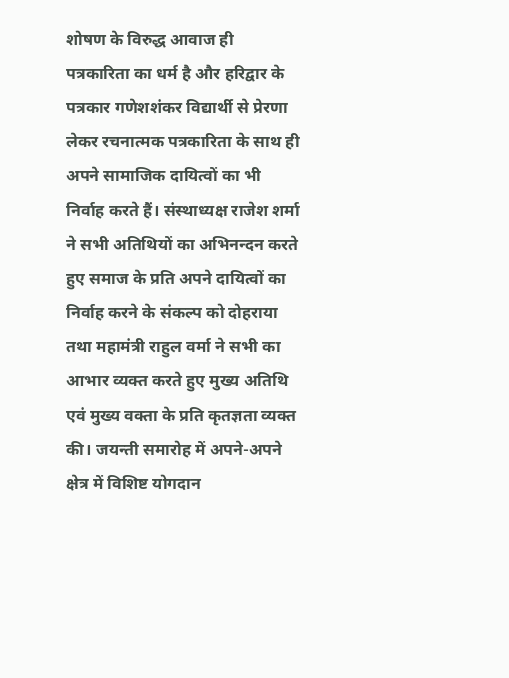शोषण के विरुद्ध आवाज ही पत्रकारिता का धर्म है और हरिद्वार के पत्रकार गणेशशंकर विद्यार्थी से प्रेरणा लेकर रचनात्मक पत्रकारिता के साथ ही अपने सामाजिक दायित्वों का भी निर्वाह करते हैं। संस्थाध्यक्ष राजेश शर्मा ने सभी अतिथियों का अभिनन्दन करते हुए समाज के प्रति अपने दायित्वों का निर्वाह करने के संकल्प को दोहराया तथा महामंत्री राहुल वर्मा ने सभी का आभार व्यक्त करते हुए मुख्य अतिथि एवं मुख्य वक्ता के प्रति कृतज्ञता व्यक्त की। जयन्ती समारोह में अपने-अपने क्षेत्र में विशिष्ट योगदान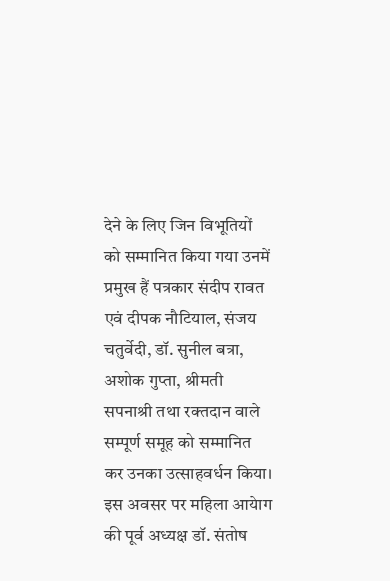देने के लिए जिन विभूतियों को सम्मानित किया गया उनमें प्रमुख हैं पत्रकार संदीप रावत एवं दीपक नौटियाल, संजय चतुर्वेदी, डॉ. सुनील बत्रा, अशोक गुप्ता, श्रीमती सपनाश्री तथा रक्तदान वाले सम्पूर्ण समूह को सम्मानित कर उनका उत्साहवर्धन किया। इस अवसर पर महिला आयेाग की पूर्व अध्यक्ष डॉ. संतोष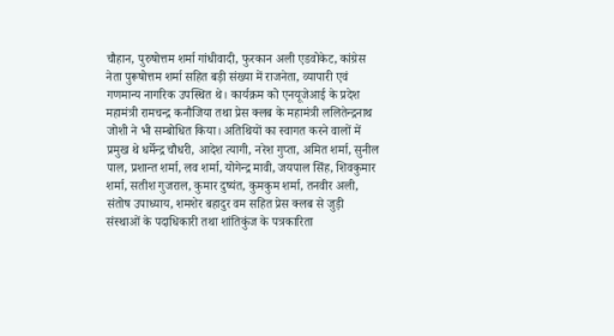चौहान, पुरुषोत्तम शर्मा गांधीवादी, फुरकान अली एडवोकेट, कांग्रेस नेता पुरूषोत्तम शर्मा सहित बड़ी संख्या में राजनेता, व्यापारी एवं गणमान्य नागरिक उपस्थित थे। कार्यक्रम को एनयूजेआई के प्रदेश महामंत्री रामचन्द्र कनौजिया तथा प्रेस क्लब के महामंत्री ललितेन्द्रनाथ जोशी ने भी सम्बोधित किया। अतिथियों का स्वागत करने वालों में प्रमुख थे धर्मेन्द्र चौधरी, आदेश त्यागी, नरेश गुप्ता, अमित शर्मा, सुनील पाल, प्रशान्त शर्मा, लव शर्मा, योगेन्द्र मावी, जयपाल सिंह, शिवकुमार शर्मा, सतीश गुजराल, कुमार दुष्यंत, कुमकुम शर्मा, तनवीर अली, संतोष उपाध्याय, शमशेर बहादुर वम सहित प्रेस क्लब से जुड़ी संस्थाओं के पदाधिकारी तथा शांतिकुंज के पत्रकारिता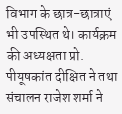विभाग के छात्र-छात्राएं भी उपस्थित थे। कार्यक्रम की अध्यक्षता प्रो. पीयूषकांत दीक्षित ने तथा संचालन राजेश शर्मा ने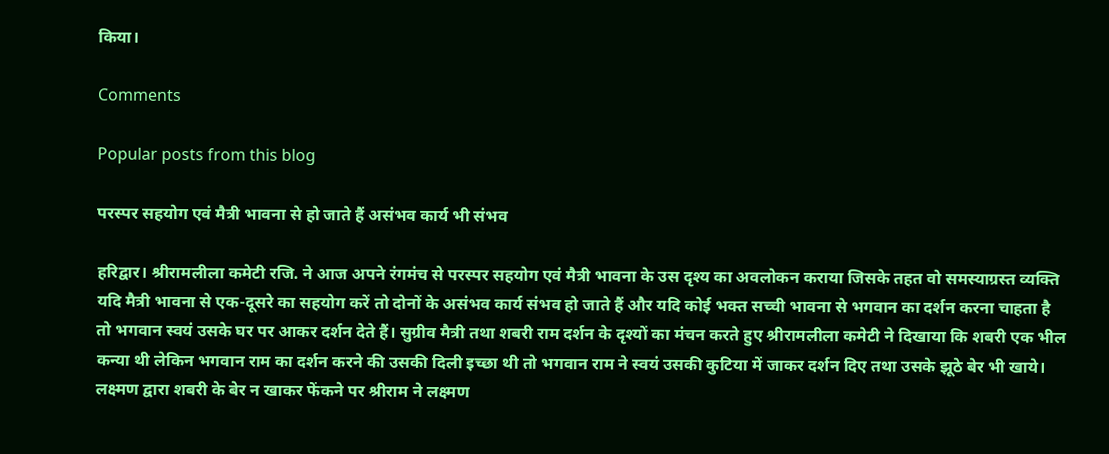किया।

Comments

Popular posts from this blog

परस्पर सहयोग एवं मैत्री भावना से हो जाते हैं असंभव कार्य भी संभव

हरिद्वार। श्रीरामलीला कमेटी रजि. ने आज अपने रंगमंच से परस्पर सहयोग एवं मैत्री भावना के उस दृश्य का अवलोकन कराया जिसके तहत वो समस्याग्रस्त व्यक्ति यदि मैत्री भावना से एक-दूसरे का सहयोग करें तो दोनों के असंभव कार्य संभव हो जाते हैं और यदि कोई भक्त सच्ची भावना से भगवान का दर्शन करना चाहता है तो भगवान स्वयं उसके घर पर आकर दर्शन देते हैं। सुग्रीव मैत्री तथा शबरी राम दर्शन के दृश्यों का मंचन करते हुए श्रीरामलीला कमेटी ने दिखाया कि शबरी एक भील कन्या थी लेकिन भगवान राम का दर्शन करने की उसकी दिली इच्छा थी तो भगवान राम ने स्वयं उसकी कुटिया में जाकर दर्शन दिए तथा उसके झूठे बेर भी खाये। लक्ष्मण द्वारा शबरी के बेर न खाकर फेंकने पर श्रीराम ने लक्ष्मण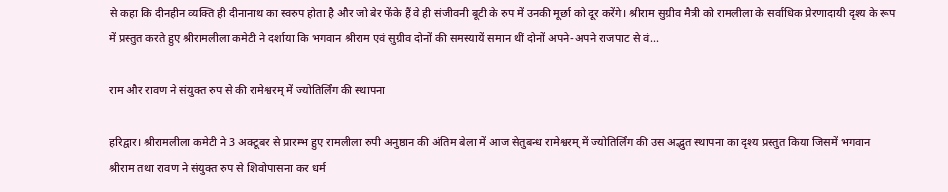से कहा कि दीनहीन व्यक्ति ही दीनानाथ का स्वरुप होता है और जो बेर फेंके हैं वे ही संजीवनी बूटी के रुप में उनकी मूर्छा को दूर करेंगे। श्रीराम सुग्रीव मैत्री को रामलीला के सर्वाधिक प्रेरणादायी दृश्य के रूप में प्रस्तुत करते हुए श्रीरामलीला कमेटी ने दर्शाया कि भगवान श्रीराम एवं सुग्रीव दोनों की समस्यायें समान थीं दोनों अपने-अपने राजपाट से वं...

राम और रावण ने संयुक्त रुप से की रामेश्वरम् में ज्योतिर्लिंग की स्थापना

हरिद्वार। श्रीरामलीला कमेटी ने 3 अक्टूबर से प्रारम्भ हुए रामलीला रुपी अनुष्ठान की अंतिम बेला में आज सेतुबन्ध रामेश्वरम् में ज्योतिर्लिंग की उस अद्भुत स्थापना का दृश्य प्रस्तुत किया जिसमें भगवान श्रीराम तथा रावण ने संयुक्त रुप से शिवोपासना कर धर्म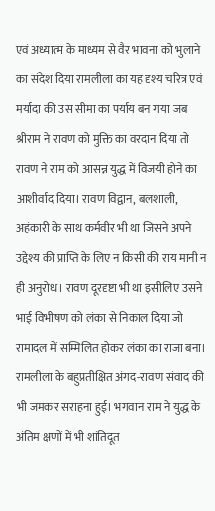एवं अध्यात्म के माध्यम से वैर भावना को भुलाने का संदेश दिया रामलीला का यह दृश्य चरित्र एवं मर्यादा की उस सीमा का पर्याय बन गया जब श्रीराम ने रावण को मुक्ति का वरदान दिया तो रावण ने राम को आसन्न युद्ध में विजयी होने का आशीर्वाद दिया। रावण विद्वान, बलशाली, अहंकारी के साथ कर्मवीर भी था जिसने अपने उद्देश्य की प्राप्ति के लिए न किसी की राय मानी न ही अनुरोध। रावण दूरदृष्टा भी था इसीलिए उसने भाई विभीषण को लंका से निकाल दिया जो रामादल में सम्मिलित होकर लंका का राजा बना। रामलीला के बहुप्रतीक्षित अंगद-रावण संवाद की भी जमकर सराहना हुई। भगवान राम ने युद्ध के अंतिम क्षणों में भी शांतिदूत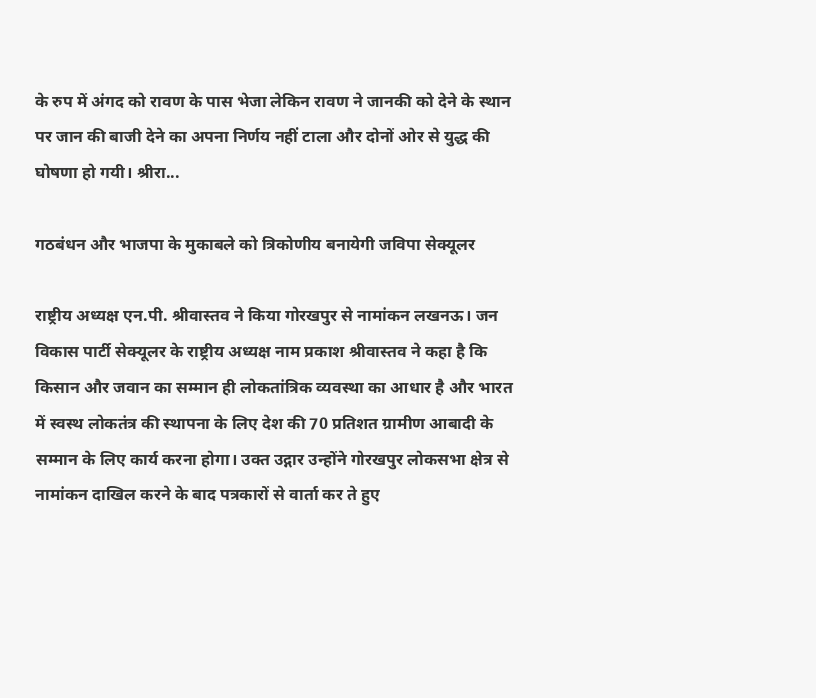के रुप में अंगद को रावण के पास भेजा लेकिन रावण ने जानकी को देने के स्थान पर जान की बाजी देने का अपना निर्णय नहीं टाला और दोनों ओर से युद्ध की घोषणा हो गयी। श्रीरा...

गठबंधन और भाजपा के मुकाबले को त्रिकोणीय बनायेगी जविपा सेक्यूलर

राष्ट्रीय अध्यक्ष एन.पी. श्रीवास्तव ने किया गोरखपुर से नामांकन लखनऊ। जन विकास पार्टी सेक्यूलर के राष्ट्रीय अध्यक्ष नाम प्रकाश श्रीवास्तव ने कहा है कि किसान और जवान का सम्मान ही लोकतांत्रिक व्यवस्था का आधार है और भारत में स्वस्थ लोकतंत्र की स्थापना के लिए देश की 70 प्रतिशत ग्रामीण आबादी के सम्मान के लिए कार्य करना होगा। उक्त उद्गार उन्होंने गोरखपुर लोकसभा क्षेत्र से नामांकन दाखिल करने के बाद पत्रकारों से वार्ता कर ते हुए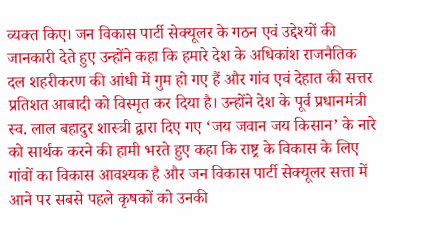व्यक्त किए। जन विकास पार्टी सेक्यूलर के गठन एवं उद्देश्यों की जानकारी देते हुए उन्होंने कहा कि हमारे देश के अधिकांश राजनैतिक दल शहरीकरण की आंधी में गुम हो गए हैं और गांव एवं देहात की सत्तर प्रतिशत आबादी को विस्मृत कर दिया है। उन्होंने देश के पूर्व प्रधानमंत्री स्व. लाल बहादुर शास्त्री द्वारा दिए गए ‘जय जवान जय किसान’ के नारे को सार्थक करने की हामी भरते हुए कहा कि राष्ट्र के विकास के लिए गांवों का विकास आवश्यक है और जन विकास पार्टी सेक्यूलर सत्ता में आने पर सबसे पहले कृषकों को उनकी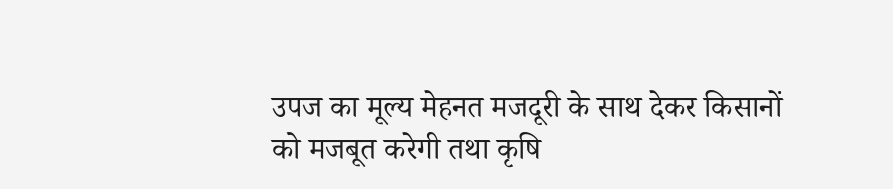उपज का मूल्य मेहनत मजदूरी के साथ देकर किसानों को मजबूत करेगी तथा कृषि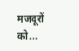मजदूरों को...